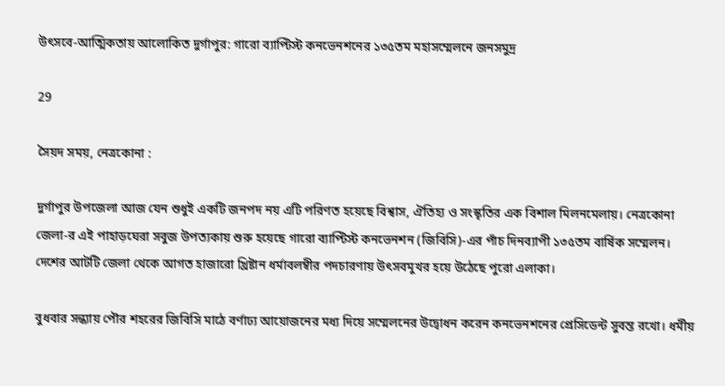উৎসবে-আত্মিকতায় আলোকিত দুর্গাপুর: গারো ব্যাপ্টিস্ট কনভেনশনের ১৩৫তম মহাসম্মেলনে জনসমুদ্র

29

সৈয়দ সময়, নেত্রকোনা :

দুর্গাপুর উপজেলা আজ যেন শুধুই একটি জনপদ নয় এটি পরিণত হয়েছে বিশ্বাস, ঐতিহ্য ও সংস্কৃতির এক বিশাল মিলনমেলায়। নেত্রকোনা জেলা-র এই পাহাড়ঘেরা সবুজ উপত্যকায় শুরু হয়েছে গারো ব্যাপ্টিস্ট কনভেনশন (জিবিসি)-এর পাঁচ দিনব্যাপী ১৩৫তম বার্ষিক সম্মেলন। দেশের আটটি জেলা থেকে আগত হাজারো খ্রিষ্টান ধর্মাবলম্বীর পদচারণায় উৎসবমুখর হয়ে উঠেছে পুরো এলাকা।

বুধবার সন্ধ্যায় পৌর শহরের জিবিসি মাঠে বর্ণাঢ্য আয়োজনের মধ্য দিয়ে সম্মেলনের উদ্বোধন করেন কনভেনশনের প্রেসিডেন্ট সুবন্ত রখো। ধর্মীয়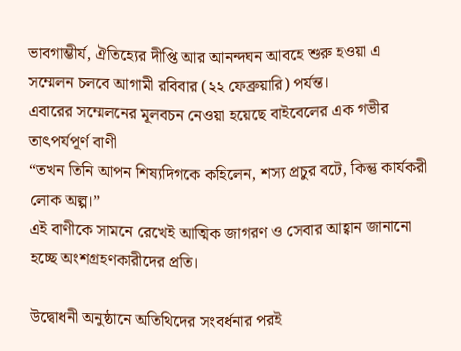ভাবগাম্ভীর্য, ঐতিহ্যের দীপ্তি আর আনন্দঘন আবহে শুরু হওয়া এ সম্মেলন চলবে আগামী রবিবার (২২ ফেব্রুয়ারি) পর্যন্ত।
এবারের সম্মেলনের মূলবচন নেওয়া হয়েছে বাইবেলের এক গভীর তাৎপর্যপূর্ণ বাণী
“তখন তিনি আপন শিষ্যদিগকে কহিলেন, শস্য প্রচুর বটে, কিন্তু কার্যকরী লোক অল্প।”
এই বাণীকে সামনে রেখেই আত্মিক জাগরণ ও সেবার আহ্বান জানানো হচ্ছে অংশগ্রহণকারীদের প্রতি।

উদ্বোধনী অনুষ্ঠানে অতিথিদের সংবর্ধনার পরই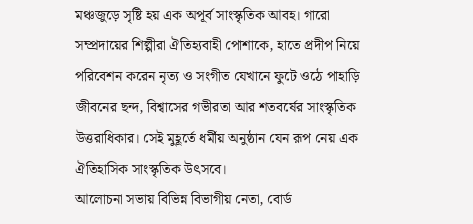মঞ্চজুড়ে সৃষ্টি হয় এক অপূর্ব সাংস্কৃতিক আবহ। গারো সম্প্রদায়ের শিল্পীরা ঐতিহ্যবাহী পোশাকে, হাতে প্রদীপ নিয়ে পরিবেশন করেন নৃত্য ও সংগীত যেখানে ফুটে ওঠে পাহাড়ি জীবনের ছন্দ, বিশ্বাসের গভীরতা আর শতবর্ষের সাংস্কৃতিক উত্তরাধিকার। সেই মুহূর্তে ধর্মীয় অনুষ্ঠান যেন রূপ নেয় এক ঐতিহাসিক সাংস্কৃতিক উৎসবে।
আলোচনা সভায় বিভিন্ন বিভাগীয় নেতা, বোর্ড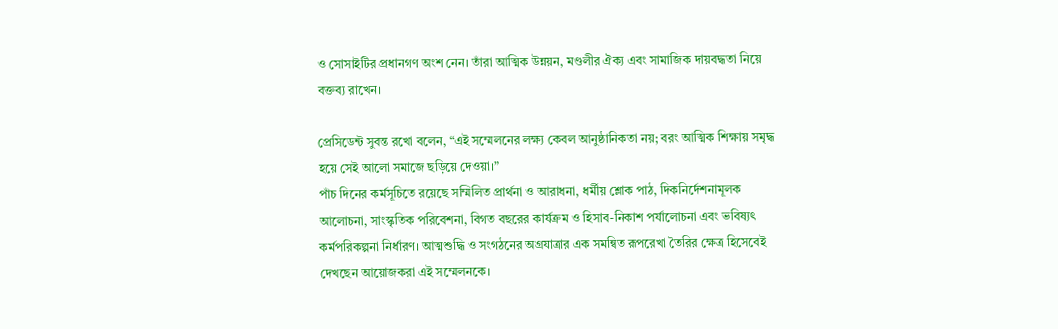ও সোসাইটির প্রধানগণ অংশ নেন। তাঁরা আত্মিক উন্নয়ন, মণ্ডলীর ঐক্য এবং সামাজিক দায়বদ্ধতা নিয়ে বক্তব্য রাখেন।

প্রেসিডেন্ট সুবন্ত রখো বলেন, “এই সম্মেলনের লক্ষ্য কেবল আনুষ্ঠানিকতা নয়; বরং আত্মিক শিক্ষায় সমৃদ্ধ হয়ে সেই আলো সমাজে ছড়িয়ে দেওয়া।”
পাঁচ দিনের কর্মসূচিতে রয়েছে সম্মিলিত প্রার্থনা ও আরাধনা, ধর্মীয় শ্লোক পাঠ, দিকনির্দেশনামূলক আলোচনা, সাংস্কৃতিক পরিবেশনা, বিগত বছরের কার্যক্রম ও হিসাব-নিকাশ পর্যালোচনা এবং ভবিষ্যৎ কর্মপরিকল্পনা নির্ধারণ। আত্মশুদ্ধি ও সংগঠনের অগ্রযাত্রার এক সমন্বিত রূপরেখা তৈরির ক্ষেত্র হিসেবেই দেখছেন আয়োজকরা এই সম্মেলনকে।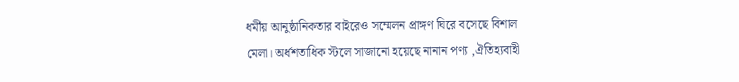ধর্মীয় আনুষ্ঠানিকতার বাইরেও সম্মেলন প্রাঙ্গণ ঘিরে বসেছে বিশাল মেলা। অর্ধশতাধিক স্টলে সাজানো হয়েছে নানান পণ্য ,ঐতিহ্যবাহী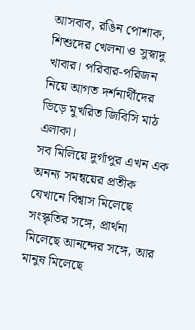আসবাব, রঙিন পোশাক, শিশুদের খেলনা ও সুস্বাদু খাবার। পরিবার-পরিজন নিয়ে আগত দর্শনার্থীদের ভিড়ে মুখরিত জিবিসি মাঠ এলাকা।
সব মিলিয়ে দুর্গাপুর এখন এক অনন্য সমন্বয়ের প্রতীক যেখানে বিশ্বাস মিলেছে সংস্কৃতির সঙ্গে, প্রার্থনা মিলেছে আনন্দের সঙ্গে, আর মানুষ মিলেছে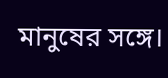মানুষের সঙ্গে।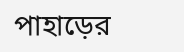পাহাড়ের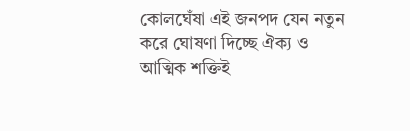কোলঘেঁষা এই জনপদ যেন নতুন করে ঘোষণা দিচ্ছে ঐক্য ও আত্মিক শক্তিই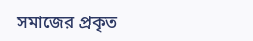সমাজের প্রকৃত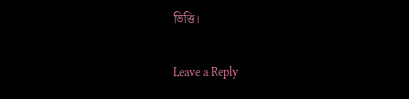ভিত্তি।

Leave a Reply